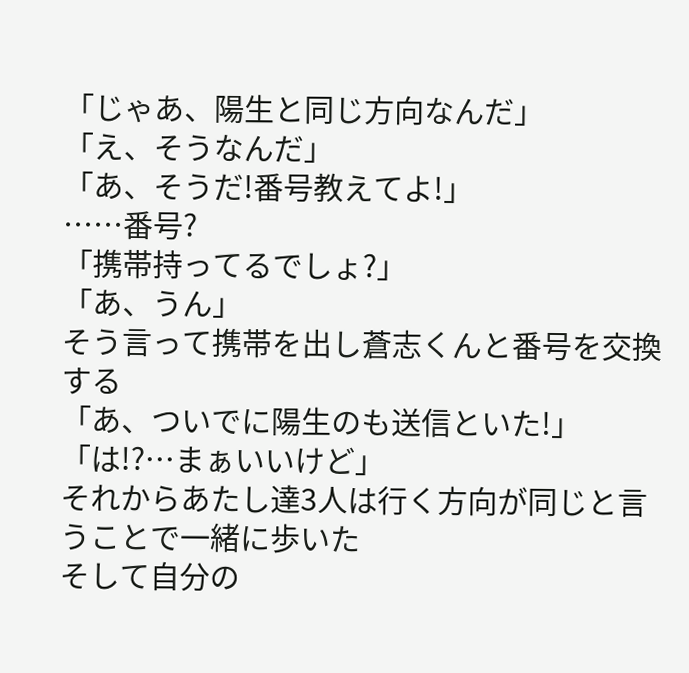「じゃあ、陽生と同じ方向なんだ」
「え、そうなんだ」
「あ、そうだ!番号教えてよ!」
……番号?
「携帯持ってるでしょ?」
「あ、うん」
そう言って携帯を出し蒼志くんと番号を交換する
「あ、ついでに陽生のも送信といた!」
「は!?…まぁいいけど」
それからあたし達3人は行く方向が同じと言うことで一緒に歩いた
そして自分の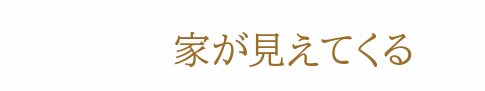家が見えてくる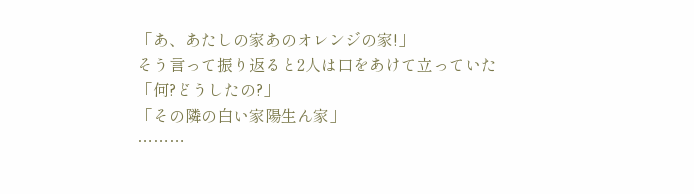「あ、あたしの家あのオレンジの家!」
そう言って振り返ると2人は口をあけて立っていた
「何?どうしたの?」
「その隣の白い家陽生ん家」
………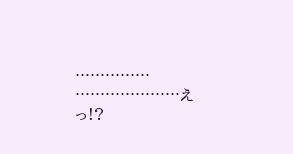……………
…………………えっ!?